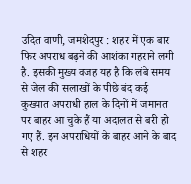उदित वाणी, जमशेदपुर : शहर में एक बार फिर अपराध बढ़ने की आशंका गहराने लगी है. इसकी मुख्य वजह यह है कि लंबे समय से जेल की सलाखों के पीछे बंद कई कुख्यात अपराधी हाल के दिनों में जमानत पर बाहर आ चुके हैं या अदालत से बरी हो गए हैं. इन अपराधियों के बाहर आने के बाद से शहर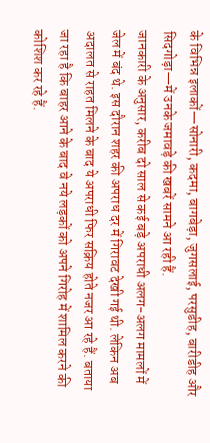के विभिन्न इलाकों—सोनारी, कदमा, बागबेड़ा, जुगसलाई, परसुडीह, बारीडीह और सिदगोड़ा—में उनके जमावड़े की खबरें सामने आ रही हैं.
जानकारी के अनुसार, करीब दो साल से कई बड़े अपराधी अलग-अलग मामलों में जेल में बंद थे. इस दौरान शहर की अपराध दर में गिरावट देखी गई थी. लेकिन अब अदालत से राहत मिलने के बाद ये अपराधी फिर सक्रिय होते नजर आ रहे हैं. बताया जा रहा है कि बाहर आने के बाद वे नये लड़कों को अपने गिरोह में शामिल करने की कोशिश कर रहे हैं.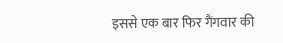इससे एक बार फिर गैंगवार की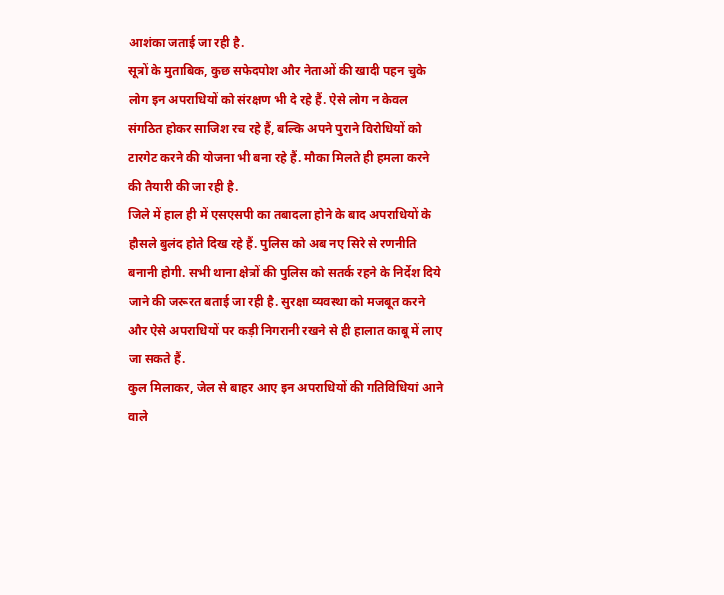आशंका जताई जा रही है.
सूत्रों के मुताबिक, कुछ सफेदपोश और नेताओं की खादी पहन चुके लोग इन अपराधियों को संरक्षण भी दे रहे हैं. ऐसे लोग न केवल संगठित होकर साजिश रच रहे हैं, बल्कि अपने पुराने विरोधियों को टारगेट करने की योजना भी बना रहे हैं. मौका मिलते ही हमला करने की तैयारी की जा रही है.
जिले में हाल ही में एसएसपी का तबादला होने के बाद अपराधियों के हौसले बुलंद होते दिख रहे हैं. पुलिस को अब नए सिरे से रणनीति बनानी होगी. सभी थाना क्षेत्रों की पुलिस को सतर्क रहने के निर्देश दिये जाने की जरूरत बताई जा रही है. सुरक्षा व्यवस्था को मजबूत करने और ऐसे अपराधियों पर कड़ी निगरानी रखने से ही हालात काबू में लाए जा सकते हैं.
कुल मिलाकर, जेल से बाहर आए इन अपराधियों की गतिविधियां आने वाले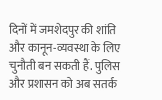दिनों में जमशेदपुर की शांति और कानून-व्यवस्था के लिए चुनौती बन सकती हैं. पुलिस और प्रशासन को अब सतर्क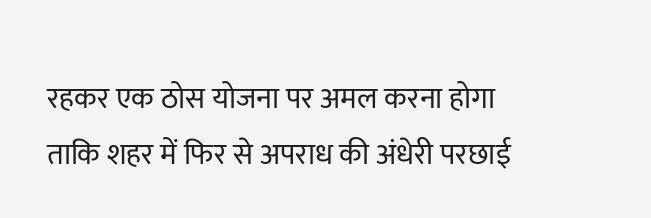रहकर एक ठोस योजना पर अमल करना होगा ताकि शहर में फिर से अपराध की अंधेरी परछाई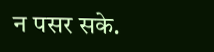न पसर सके.